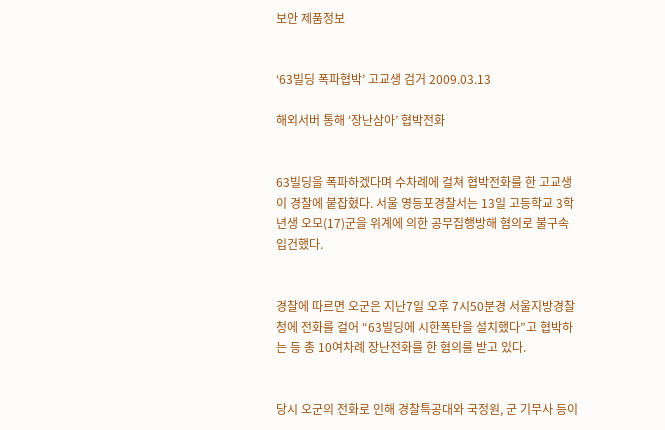보안 제품정보


‘63빌딩 폭파협박’ 고교생 검거 2009.03.13

해외서버 통해 ‘장난삼아’ 협박전화


63빌딩을 폭파하겠다며 수차례에 걸쳐 협박전화를 한 고교생이 경찰에 붙잡혔다. 서울 영등포경찰서는 13일 고등학교 3학년생 오모(17)군을 위계에 의한 공무집행방해 혐의로 불구속 입건했다.


경찰에 따르면 오군은 지난7일 오후 7시50분경 서울지방경찰청에 전화를 걸어 “63빌딩에 시한폭탄을 설치했다”고 협박하는 등 총 10여차례 장난전화를 한 혐의를 받고 있다.


당시 오군의 전화로 인해 경찰특공대와 국정원, 군 기무사 등이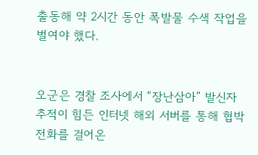출동해 약 2시간 동안 폭발물 수색 작업을 벌여야 했다.


오군은 경찰 조사에서 “장난삼아” 발신자 추적이 힘든 인터넷 해외 서버를 통해 협박전화를 걸어온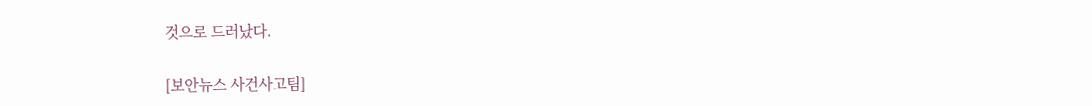것으로 드러났다.

[보안뉴스 사건사고팀]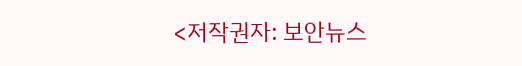<저작권자: 보안뉴스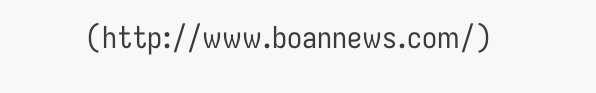(http://www.boannews.com/)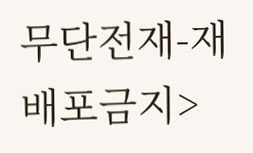무단전재-재배포금지>